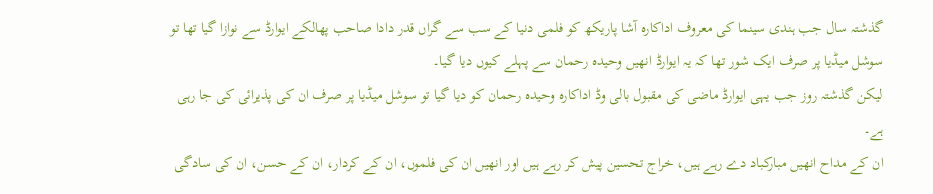گذشتہ سال جب ہندی سینما کی معروف اداکارہ آشا پاریکھ کو فلمی دنیا کے سب سے گراں قدر دادا صاحب پھالکے ایوارڈ سے نوازا گیا تھا تو سوشل میڈیا پر صرف ایک شور تھا کہ یہ ایوارڈ انھیں وحیدہ رحمان سے پہلے کیوں دیا گیا۔
لیکن گذشتہ روز جب یہی ایوارڈ ماضی کی مقبول بالی وڈ اداکارہ وحیدہ رحمان کو دیا گیا تو سوشل میڈیا پر صرف ان کی پذیرائی کی جا رہی ہے۔
ان کے مداح انھیں مبارکباد دے رہے ہیں، خراج تحسین پیش کر رہے ہیں اور انھیں ان کی فلموں، ان کے کردار، ان کے حسن، ان کی سادگی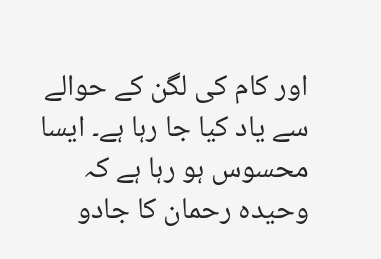اور کام کی لگن کے حوالے سے یاد کیا جا رہا ہے۔ ایسا محسوس ہو رہا ہے کہ وحیدہ رحمان کا جادو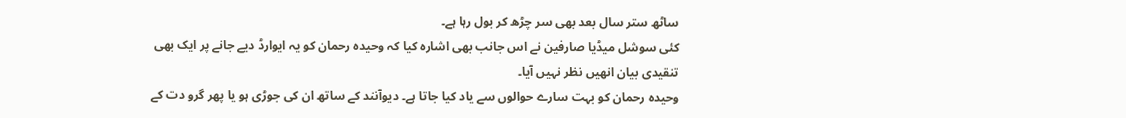ساٹھ ستر سال بعد بھی سر چڑھ کر بول رہا ہے۔
کئی سوشل میڈیا صارفین نے اس جانب بھی اشارہ کیا کہ وحیدہ رحمان کو یہ ایوارڈ دیے جانے پر ایک بھی تنقیدی بیان انھیں نظر نہیں آیا۔
وحیدہ رحمان کو بہت سارے حوالوں سے یاد کیا جاتا ہے۔ دیوآنند کے ساتھ ان کی جوڑی ہو یا پھر گرو دت کے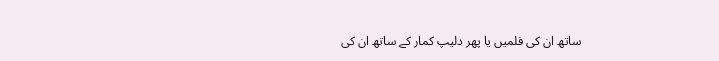ساتھ ان کی فلمیں یا پھر دلیپ کمار کے ساتھ ان کی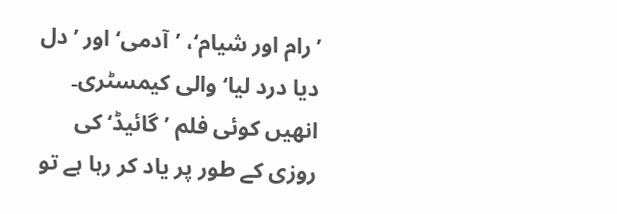’رام اور شیام‘، ’آدمی‘ اور ’دل دیا درد لیا‘ والی کیمسٹری۔
انھیں کوئی فلم ’گائیڈ‘ کی روزی کے طور پر یاد کر رہا ہے تو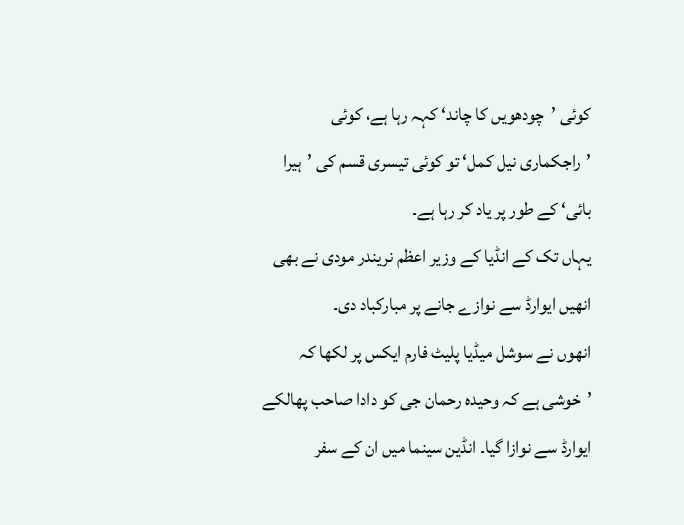کوئی ’چودھویں کا چاند‘ کہہ رہا ہے، کوئی ’راجکماری نیل کمل‘ تو کوئی تیسری قسم کی ’ہیرا بائی‘ کے طور پر یاد کر رہا ہے۔
یہاں تک کے انڈیا کے وزیر اعظم نریندر مودی نے بھی انھیں ایوارڈ سے نوازے جانے پر مبارکباد دی۔
انھوں نے سوشل میڈیا پلیٹ فارم ایکس پر لکھا کہ ’خوشی ہے کہ وحیدہ رحمان جی کو دادا صاحب پھالکے ایوارڈ سے نوازا گیا۔ انڈین سینما میں ان کے سفر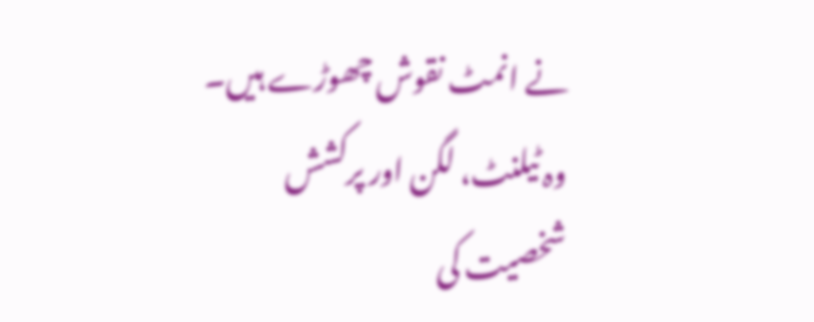نے انمٹ نقوش چھوڑے ہیں۔ وہ ٹیلنٹ، لگن اور پرکشش شخصیت کی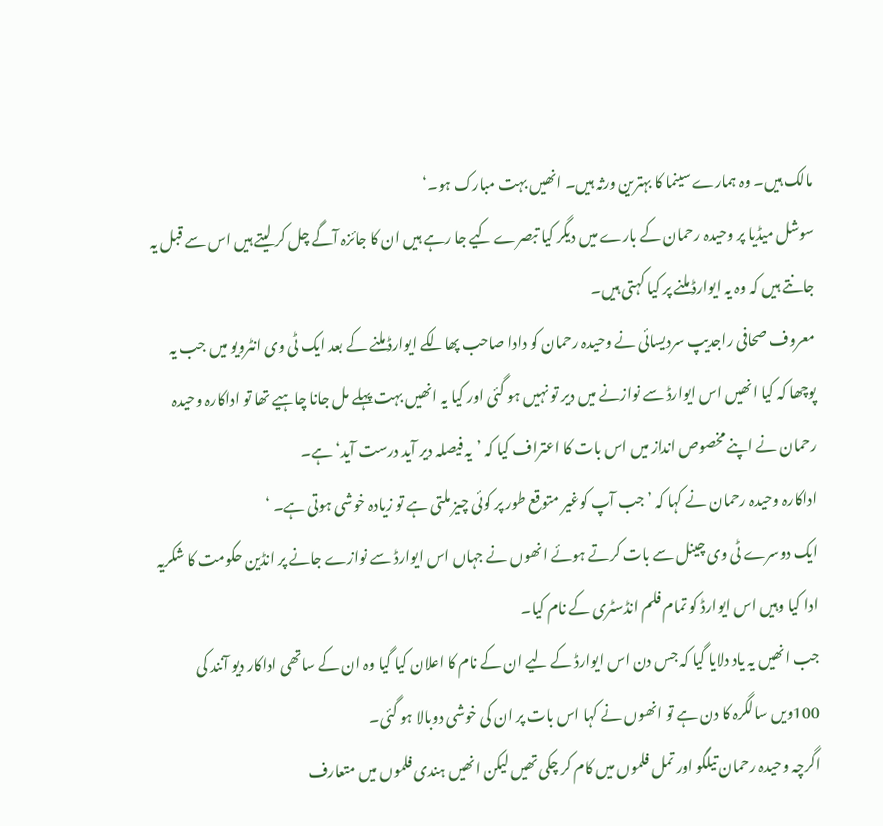مالک ہیں۔ وہ ہمارے سینما کا بہترین ورثہ ہیں۔ انھیں بہت مبارک ہو۔‘
سوشل میڈیا پر وحیدہ رحمان کے بارے میں دیگر کیا تبصرے کیے جا رہے ہیں ان کا جائزہ آگے چل کر لیتے ہیں اس سے قبل یہ جانتے ہیں کہ وہ یہ ایوارڈ ملنے پر کیا کہتی ہیں۔
معروف صحافی راجدیپ سردیسائی نے وحیدہ رحمان کو دادا صاحب پھالکے ایوارڈ ملنے کے بعد ایک ٹی وی انٹرویو میں جب یہ پوچھا کہ کیا انھیں اس ایوارڈ سے نوازنے میں دیر تو نہیں ہو گئی اور کیا یہ انھیں بہت پہلے مل جانا چاہیے تھا تو اداکارہ وحیدہ رحمان نے اپنے مخصوص انداز میں اس بات کا اعتراف کیا کہ ’یہ فیصلہ دیر آید درست آید‘ ہے۔
اداکارہ وحیدہ رحمان نے کہا کہ ’جب آپ کوغیر متوقع طور پر کوئی چیز ملتی ہے تو زیادہ خوشی ہوتی ہے۔ ‘
ایک دوسرے ٹی وی چینل سے بات کرتے ہوئے انھوں نے جہاں اس ایوارڈ سے نوازے جانے پر انڈین حکومت کا شکریہ ادا کیا وہیں اس ایوارڈ کو تمام فلم انڈسٹری کے نام کیا۔
جب انھیں یہ یاد دلایا گیا کہ جس دن اس ایوارڈ کے لیے ان کے نام کا اعلان کیا گیا وہ ان کے ساتھی اداکار دیو آنند کی 100ویں سالگرہ کا دن ہے تو انھوں نے کہا اس بات پر ان کی خوشی دوبالا ہو گئی۔
اگرچہ وحیدہ رحمان تیلگو اور تمل فلموں میں کام کر چکی تھیں لیکن انھیں ہندی فلموں میں متعارف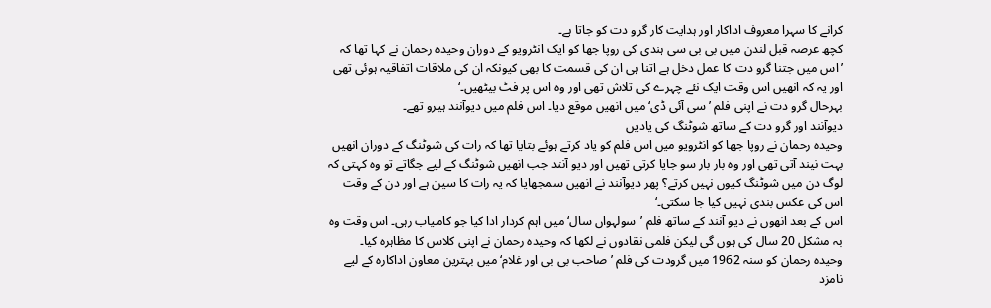کرانے کا سہرا معروف اداکار اور ہدایت کار گرو دت کو جاتا ہے۔
کچھ عرصہ قبل لندن میں بی بی سی ہندی کی روپا جھا کو ایک انٹرویو کے دوران وحیدہ رحمان نے کہا تھا کہ ’اس میں جتنا گرو دت کا عمل دخل ہے اتنا ہی ان کی قسمت کا بھی کیونکہ ان کی ملاقات اتفاقیہ ہوئی تھی اور یہ کہ انھیں اس وقت ایک نئے چہرے کی تلاش تھی اور وہ اس پر فٹ بیٹھیں۔‘
بہرحال گرو دت نے اپنی فلم ’سی آئی ڈی‘ میں انھیں موقع دیا۔ اس فلم میں دیوآنند ہیرو تھے۔
دیوآنند اور گرو دت کے ساتھ شوٹنگ کی یادیں
وحیدہ رحمان نے روپا جھا کو انٹرویو میں اس فلم کو یاد کرتے ہوئے بتایا تھا کہ رات کی شوٹنگ کے دوران انھیں بہت نیند آتی تھی اور وہ بار بار سو جایا کرتی تھیں اور دیو آنند جب انھیں شوٹنگ کے لیے جگاتے تو وہ کہتی کہ لوگ دن میں شوٹنگ کیوں نہیں کرتے؟ پھر دیوآنند نے انھیں سمجھایا کہ یہ رات کا سین ہے اور دن کے وقت اس کی عکس بندی نہیں کیا جا سکتی۔‘
اس کے بعد انھوں نے دیو آنند کے ساتھ فلم ’سولہواں سال‘ میں اہم کردار ادا کیا جو کامیاب رہی۔ اس وقت وہ بہ مشکل 20 سال کی ہوں گی لیکن فلمی نقادوں نے لکھا کہ وحیدہ رحمان نے اپنی کلاس کا مظاہرہ کیا۔
وحیدہ رحمان کو سنہ 1962 میں گرودت کی فلم ’صاحب بی بی اور غلام‘ میں بہترین معاون اداکارہ کے لیے نامزد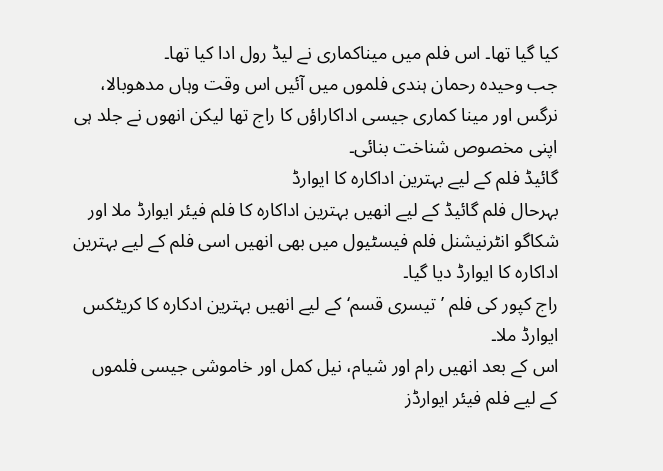کیا گیا تھا۔ اس فلم میں میناکماری نے لیڈ رول ادا کیا تھا۔
جب وحیدہ رحمان ہندی فلموں میں آئیں اس وقت وہاں مدھوبالا، نرگس اور مینا کماری جیسی اداکاراؤں کا راج تھا لیکن انھوں نے جلد ہی اپنی مخصوص شناخت بنائی۔
گائیڈ فلم کے لیے بہترین اداکارہ کا ایوارڈ
بہرحال فلم گائیڈ کے لیے انھیں بہترین اداکارہ کا فلم فیئر ایوارڈ ملا اور شکاگو انٹرنیشنل فلم فیسٹیول میں بھی انھیں اسی فلم کے لیے بہترین اداکارہ کا ایوارڈ دیا گیا۔
راج کپور کی فلم ’تیسری قسم‘ کے لیے انھیں بہترین ادکارہ کا کریٹکس ایوارڈ ملا۔
اس کے بعد انھیں رام اور شیام، نیل کمل اور خاموشی جیسی فلموں کے لیے فلم فیئر ایوارڈز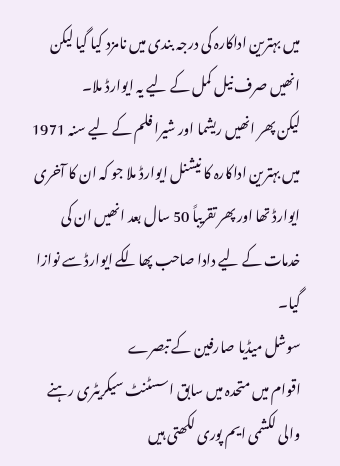میں بہترین اداکارہ کی درجہ بندی میں نامزد کیا گیا لیکن انھیں صرف نیل کمل کے لیے یہ ایوارڈ ملا۔
لیکن پھر انھیں ریشما اور شیرا فلم کے لیے سنہ 1971 میں بہترین اداکارہ کا نیشنل ایوارڈ ملا جو کہ ان کا آخری ایوارڈ تھا اور پھر تقریباً 50 سال بعد انھیں ان کی خدمات کے لیے دادا صاحب پھالکے ایوارڈ سے نوازا گیا۔
سوشل میڈیا صارفین کے تبصرے
اقوام میں متحدہ میں سابق اسسٹنٹ سیکریٹری رہنے والی لکشمی ایم پوری لکھتی ہیں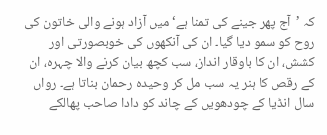کہ ’آج پھر جینے کی تمنا ہے‘ میں آزاد ہونے والی خاتون کی روح کو سمو دیا گیا۔ ان کی آنکھوں کی خوبصورتی اور کشش، ان کا باوقار انداز، سب کچھ بیان کرنے والا چہرہ، ان کے رقص کا ہنر یہ سب مل کر وحیدہ رحمان بناتا ہے۔ رواں سال انڈیا کے چودھویں کے چاند کو دادا صاحب پھالکے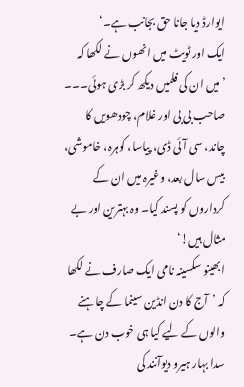ایوارڈ دیا جانا حق بجانب ہے۔‘
ایک اور ٹویٹ میں انھوں نے لکھا کہ ’میں ان کی فلمیں دیکھ کر بڑی ہوئی۔۔۔ صاحب بی بی اور غلام، چودھویں کا چاند، سی آئی ڈی، پیاسا، کوہرہ، خاموشی، بیس سال بعد، وغیرہ میں ان کے کرداروں کو پسند کیا۔ وہ بہترین اور بے مثال ہیں!‘
ابھینو سکسینہ نامی ایک صارف نے لکھا کہ ’آج کا دن انڈین سینما کے چاہنے والوں کے لیے کیا ہی خوب دن ہے۔ سدا بہار ہیرو دیوآنند کی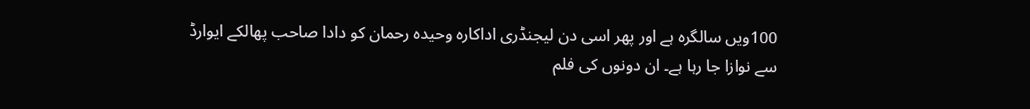100ویں سالگرہ ہے اور پھر اسی دن لیجنڈری اداکارہ وحیدہ رحمان کو دادا صاحب پھالکے ایوارڈ سے نوازا جا رہا ہے۔ ان دونوں کی فلم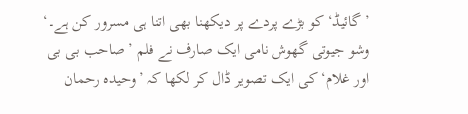’گائیڈ‘ کو بڑے پردے پر دیکھنا بھی اتنا ہی مسرور کن ہے۔‘
وشو جیوتی گھوش نامی ایک صارف نے فلم ’صاحب بی بی اور غلام‘ کی ایک تصویر ڈال کر لکھا کہ ’وحیدہ رحمان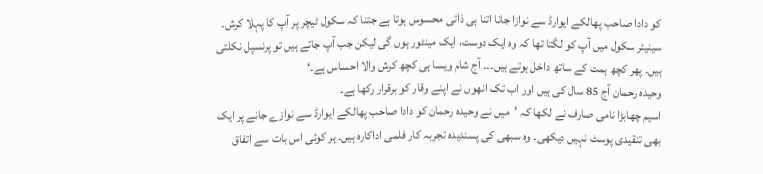کو دادا صاحب پھالکے ایوارڈ سے نوازا جانا اتنا ہی ذاتی محسوس ہوتا ہے جتنا کہ سکول ٹیچر پر آپ کا پہلا کرش۔ سینیئر سکول میں آپ کو لگتا تھا کہ وہ ایک دوست، ایک مینٹور ہوں گی لیکن جب آپ جاتے ہیں تو پرنسپل نکلتی ہیں۔ پھر کچھ ہمت کے ساتھ داخل ہوتے ہیں۔۔۔ آج شام ویسا ہی کچھ کرش والا احساس ہے۔‘
وحیدہ رحمان آج 85 سال کی ہیں اور اب تک انھوں نے اپنے وقار کو برقرار رکھا ہے۔
اسیم چھابڑا نامی صارف نے لکھا کہ ’میں نے وحیدہ رحمان کو دادا صاحب پھالکے ایوارڈ سے نوازے جانے پر ایک بھی تنقیدی پوسٹ نہیں دیکھی۔ وہ سبھی کی پسندیدہ تجربہ کار فلمی اداکارہ ہیں۔ ہر کوئی اس بات سے اتفاق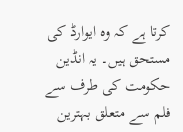کرتا ہے کہ وہ ایوارڈ کی مستحق ہیں۔ یہ انڈین حکومت کی طرف سے فلم سے متعلق بہترین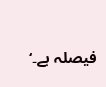فیصلہ ہے۔‘